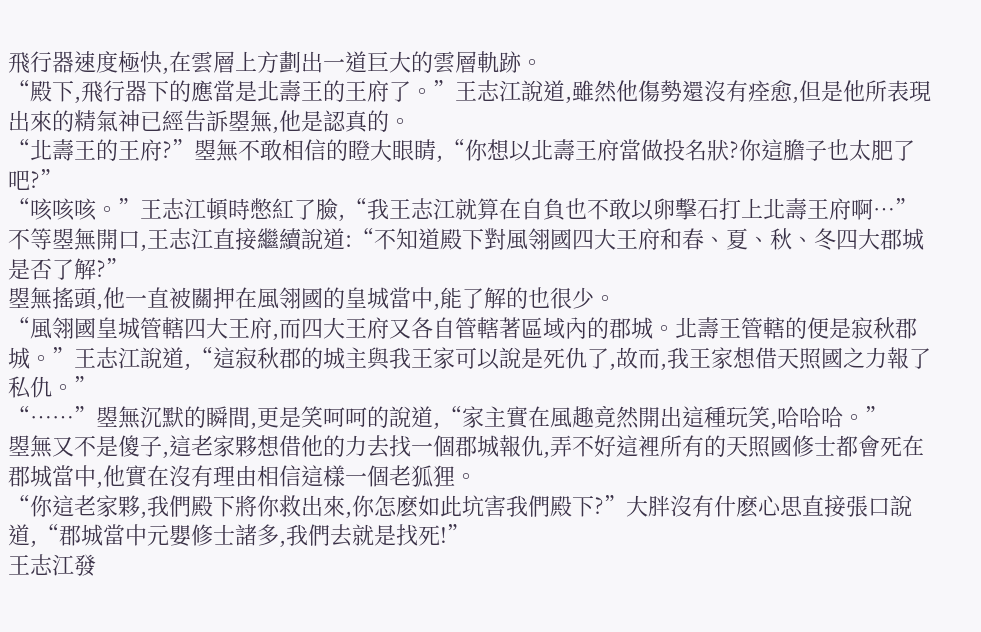飛行器速度極快,在雲層上方劃出一道巨大的雲層軌跡。
“殿下,飛行器下的應當是北壽王的王府了。”王志江說道,雖然他傷勢還沒有痊愈,但是他所表現出來的精氣神已經告訴曌無,他是認真的。
“北壽王的王府?”曌無不敢相信的瞪大眼睛,“你想以北壽王府當做投名狀?你這膽子也太肥了吧?”
“咳咳咳。”王志江頓時憋紅了臉,“我王志江就算在自負也不敢以卵擊石打上北壽王府啊…”
不等曌無開口,王志江直接繼續說道:“不知道殿下對風翎國四大王府和春、夏、秋、冬四大郡城是否了解?”
曌無搖頭,他一直被關押在風翎國的皇城當中,能了解的也很少。
“風翎國皇城管轄四大王府,而四大王府又各自管轄著區域內的郡城。北壽王管轄的便是寂秋郡城。”王志江說道,“這寂秋郡的城主與我王家可以說是死仇了,故而,我王家想借天照國之力報了私仇。”
“……”曌無沉默的瞬間,更是笑呵呵的說道,“家主實在風趣竟然開出這種玩笑,哈哈哈。”
曌無又不是傻子,這老家夥想借他的力去找一個郡城報仇,弄不好這裡所有的天照國修士都會死在郡城當中,他實在沒有理由相信這樣一個老狐狸。
“你這老家夥,我們殿下將你救出來,你怎麽如此坑害我們殿下?”大胖沒有什麽心思直接張口說道,“郡城當中元嬰修士諸多,我們去就是找死!”
王志江發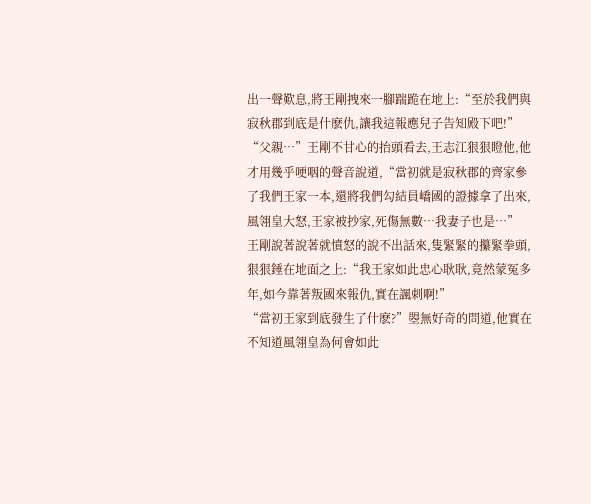出一聲歎息,將王剛拽來一腳踹跪在地上:“至於我們與寂秋郡到底是什麽仇,讓我這報應兒子告知殿下吧!”
“父親…”王剛不甘心的抬頭看去,王志江狠狠瞪他,他才用幾乎哽咽的聲音說道,“當初就是寂秋郡的齊家參了我們王家一本,還將我們勾結員嶠國的證據拿了出來,風翎皇大怒,王家被抄家,死傷無數…我妻子也是…”
王剛說著說著就憤怒的說不出話來,隻緊緊的攥緊拳頭,狠狠錘在地面之上:“我王家如此忠心耿耿,竟然蒙冤多年,如今靠著叛國來報仇,實在諷刺啊!”
“當初王家到底發生了什麽?”曌無好奇的問道,他實在不知道風翎皇為何會如此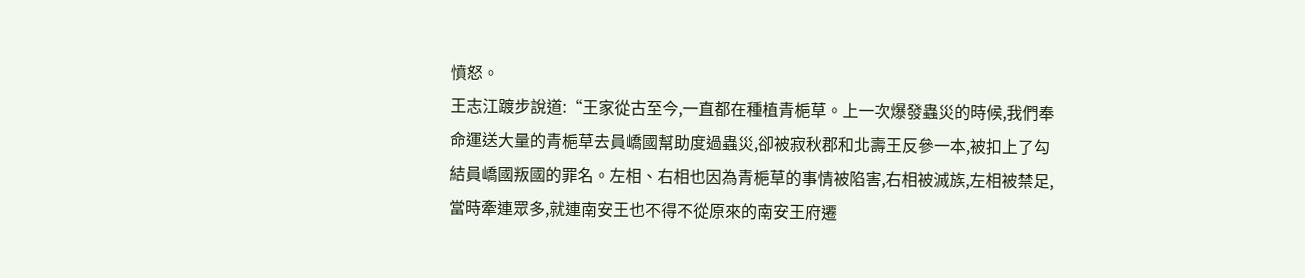憤怒。
王志江踱步說道:“王家從古至今,一直都在種植青梔草。上一次爆發蟲災的時候,我們奉命運送大量的青梔草去員嶠國幫助度過蟲災,卻被寂秋郡和北壽王反參一本,被扣上了勾結員嶠國叛國的罪名。左相、右相也因為青梔草的事情被陷害,右相被滅族,左相被禁足,當時牽連眾多,就連南安王也不得不從原來的南安王府遷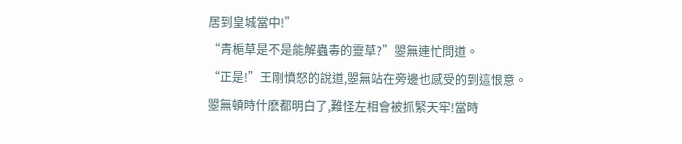居到皇城當中!”
“青梔草是不是能解蟲毒的靈草?”曌無連忙問道。
“正是!”王剛憤怒的說道,曌無站在旁邊也感受的到這恨意。
曌無頓時什麽都明白了,難怪左相會被抓緊天牢!當時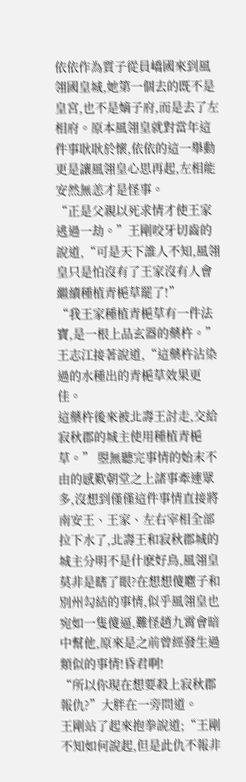依依作為質子從員嶠國來到風翎國皇城,她第一個去的既不是皇宮,也不是嫡子府,而是去了左相府。原本風翎皇就對當年這件事耿耿於懷,依依的這一舉動更是讓風翎皇心思再起,左相能安然無恙才是怪事。
“正是父親以死求情才使王家逃過一劫。”王剛咬牙切齒的說道,“可是天下誰人不知,風翎皇只是怕沒有了王家沒有人會繼續種植青梔草罷了!”
“我王家種植青梔草有一件法寶,是一根上品玄器的藥杵。”王志江接著說道,“這藥杵沾染過的水種出的青梔草效果更佳。
這藥杵後來被北壽王討走,交給寂秋郡的城主使用種植青梔草。” 曌無聽完事情的始末不由的感歎朝堂之上諸事牽連眾多,沒想到僅僅這件事情直接將南安王、王家、左右宰相全部拉下水了,北壽王和寂秋郡城的城主分明不是什麽好鳥,風翎皇莫非是瞎了眼?在想想傻麅子和別州勾結的事情,似乎風翎皇也宛如一隻傻逼,難怪趙九霄會暗中幫他,原來是之前曾經發生過類似的事情!昏君啊!
“所以你現在想要殺上寂秋郡報仇?”大胖在一旁問道。
王剛站了起來抱拳說道;“王剛不知如何說起,但是此仇不報非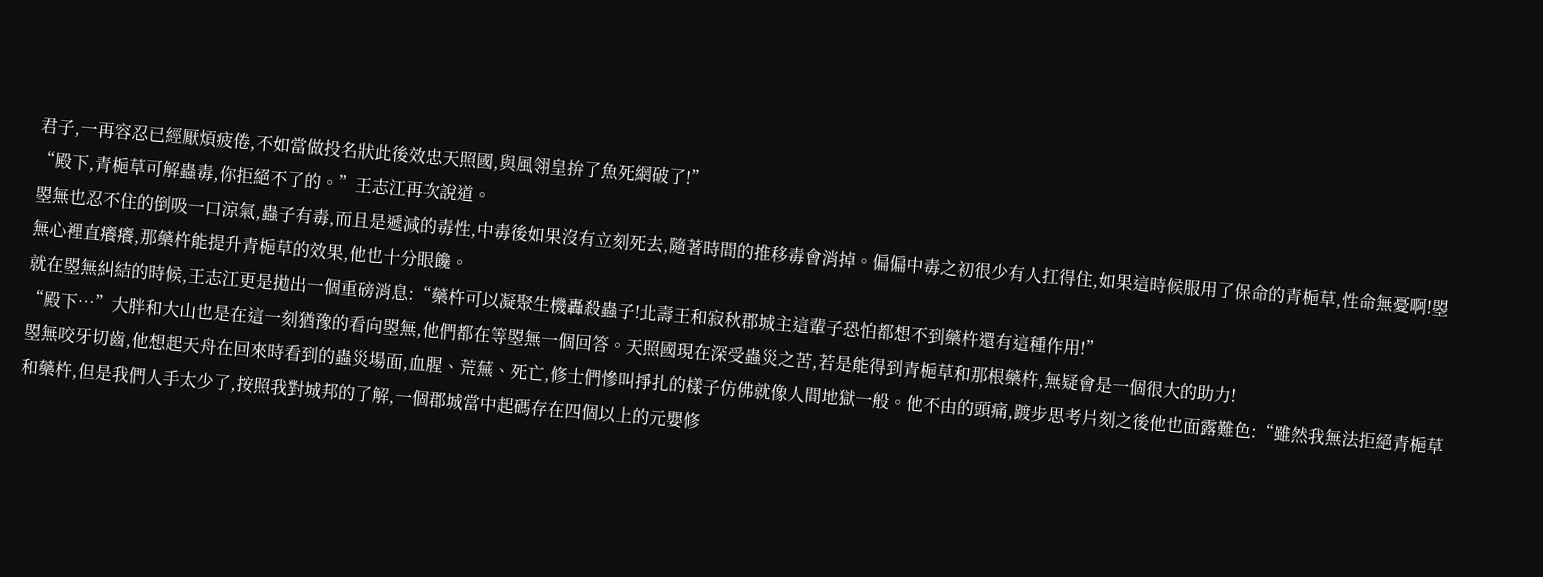君子,一再容忍已經厭煩疲倦,不如當做投名狀此後效忠天照國,與風翎皇拚了魚死網破了!”
“殿下,青梔草可解蟲毒,你拒絕不了的。”王志江再次說道。
曌無也忍不住的倒吸一口涼氣,蟲子有毒,而且是遞減的毒性,中毒後如果沒有立刻死去,隨著時間的推移毒會消掉。偏偏中毒之初很少有人扛得住,如果這時候服用了保命的青梔草,性命無憂啊!曌無心裡直癢癢,那藥杵能提升青梔草的效果,他也十分眼饞。
就在曌無糾結的時候,王志江更是拋出一個重磅消息:“藥杵可以凝聚生機轟殺蟲子!北壽王和寂秋郡城主這輩子恐怕都想不到藥杵還有這種作用!”
“殿下…”大胖和大山也是在這一刻猶豫的看向曌無,他們都在等曌無一個回答。天照國現在深受蟲災之苦,若是能得到青梔草和那根藥杵,無疑會是一個很大的助力!
曌無咬牙切齒,他想起天舟在回來時看到的蟲災場面,血腥、荒蕪、死亡,修士們慘叫掙扎的樣子仿佛就像人間地獄一般。他不由的頭痛,踱步思考片刻之後他也面露難色:“雖然我無法拒絕青梔草和藥杵,但是我們人手太少了,按照我對城邦的了解,一個郡城當中起碼存在四個以上的元嬰修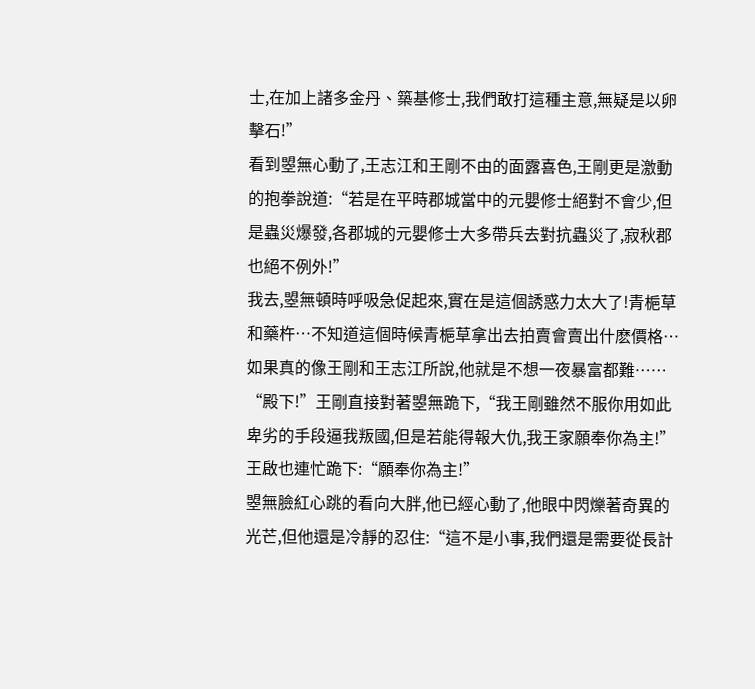士,在加上諸多金丹、築基修士,我們敢打這種主意,無疑是以卵擊石!”
看到曌無心動了,王志江和王剛不由的面露喜色,王剛更是激動的抱拳說道:“若是在平時郡城當中的元嬰修士絕對不會少,但是蟲災爆發,各郡城的元嬰修士大多帶兵去對抗蟲災了,寂秋郡也絕不例外!”
我去,曌無頓時呼吸急促起來,實在是這個誘惑力太大了!青梔草和藥杵…不知道這個時候青梔草拿出去拍賣會賣出什麽價格…如果真的像王剛和王志江所說,他就是不想一夜暴富都難……
“殿下!”王剛直接對著曌無跪下,“我王剛雖然不服你用如此卑劣的手段逼我叛國,但是若能得報大仇,我王家願奉你為主!”
王啟也連忙跪下:“願奉你為主!”
曌無臉紅心跳的看向大胖,他已經心動了,他眼中閃爍著奇異的光芒,但他還是冷靜的忍住:“這不是小事,我們還是需要從長計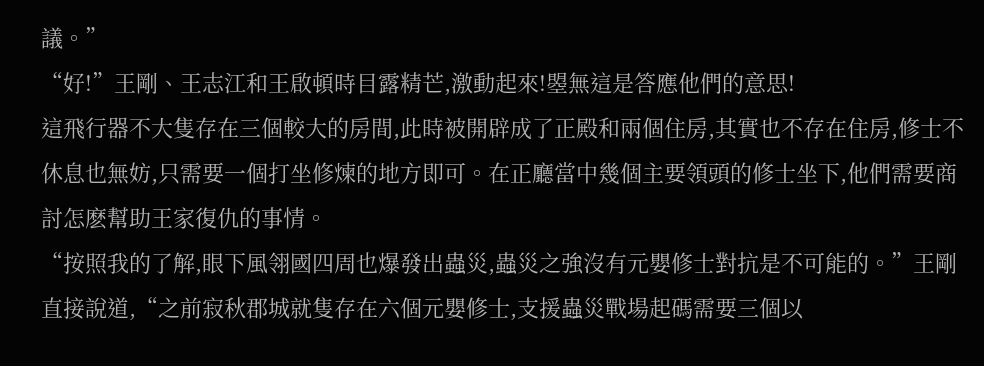議。”
“好!”王剛、王志江和王啟頓時目露精芒,激動起來!曌無這是答應他們的意思!
這飛行器不大隻存在三個較大的房間,此時被開辟成了正殿和兩個住房,其實也不存在住房,修士不休息也無妨,只需要一個打坐修煉的地方即可。在正廳當中幾個主要領頭的修士坐下,他們需要商討怎麽幫助王家復仇的事情。
“按照我的了解,眼下風翎國四周也爆發出蟲災,蟲災之強沒有元嬰修士對抗是不可能的。”王剛直接說道,“之前寂秋郡城就隻存在六個元嬰修士,支援蟲災戰場起碼需要三個以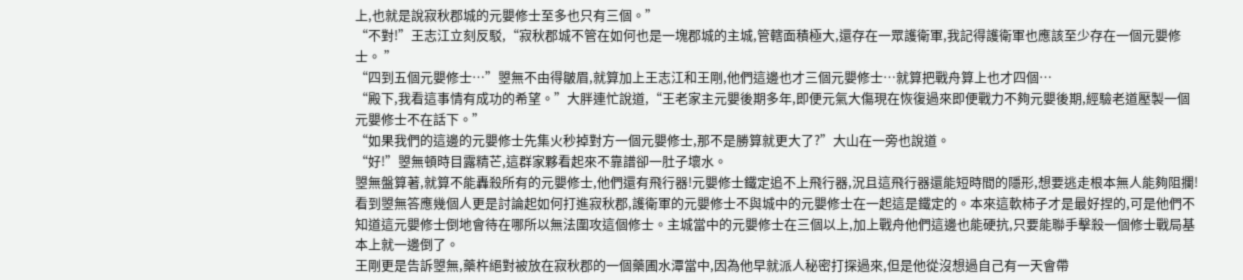上,也就是說寂秋郡城的元嬰修士至多也只有三個。”
“不對!”王志江立刻反駁,“寂秋郡城不管在如何也是一塊郡城的主城,管轄面積極大,還存在一眾護衛軍,我記得護衛軍也應該至少存在一個元嬰修士。 ”
“四到五個元嬰修士…”曌無不由得皺眉,就算加上王志江和王剛,他們這邊也才三個元嬰修士…就算把戰舟算上也才四個…
“殿下,我看這事情有成功的希望。”大胖連忙說道,“王老家主元嬰後期多年,即便元氣大傷現在恢復過來即便戰力不夠元嬰後期,經驗老道壓製一個元嬰修士不在話下。”
“如果我們的這邊的元嬰修士先集火秒掉對方一個元嬰修士,那不是勝算就更大了?”大山在一旁也說道。
“好!”曌無頓時目露精芒,這群家夥看起來不靠譜卻一肚子壞水。
曌無盤算著,就算不能轟殺所有的元嬰修士,他們還有飛行器!元嬰修士鐵定追不上飛行器,況且這飛行器還能短時間的隱形,想要逃走根本無人能夠阻攔!
看到曌無答應幾個人更是討論起如何打進寂秋郡,護衛軍的元嬰修士不與城中的元嬰修士在一起這是鐵定的。本來這軟柿子才是最好捏的,可是他們不知道這元嬰修士倒地會待在哪所以無法圍攻這個修士。主城當中的元嬰修士在三個以上,加上戰舟他們這邊也能硬抗,只要能聯手擊殺一個修士戰局基本上就一邊倒了。
王剛更是告訴曌無,藥杵絕對被放在寂秋郡的一個藥圃水潭當中,因為他早就派人秘密打探過來,但是他從沒想過自己有一天會帶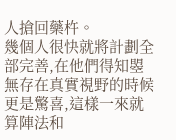人搶回藥杵。
幾個人很快就將計劃全部完善,在他們得知曌無存在真實視野的時候更是驚喜,這樣一來就算陣法和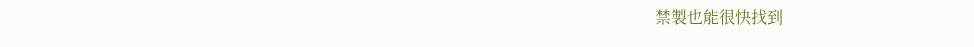禁製也能很快找到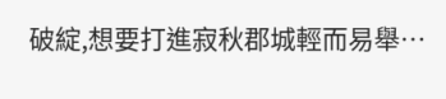破綻,想要打進寂秋郡城輕而易舉…